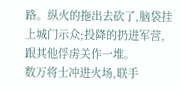路。纵火的拖出去砍了,脑袋挂上城门示众;投降的扔进军营,跟其他俘虏关作一堆。
数万将士冲进火场,联手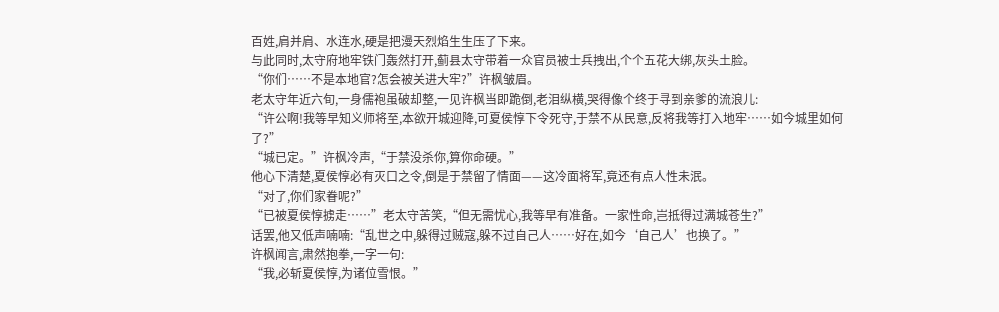百姓,肩并肩、水连水,硬是把漫天烈焰生生压了下来。
与此同时,太守府地牢铁门轰然打开,蓟县太守带着一众官员被士兵拽出,个个五花大绑,灰头土脸。
“你们……不是本地官?怎会被关进大牢?”许枫皱眉。
老太守年近六旬,一身儒袍虽破却整,一见许枫当即跪倒,老泪纵横,哭得像个终于寻到亲爹的流浪儿:
“许公啊!我等早知义师将至,本欲开城迎降,可夏侯惇下令死守,于禁不从民意,反将我等打入地牢……如今城里如何了?”
“城已定。”许枫冷声,“于禁没杀你,算你命硬。”
他心下清楚,夏侯惇必有灭口之令,倒是于禁留了情面——这冷面将军,竟还有点人性未泯。
“对了,你们家眷呢?”
“已被夏侯惇掳走……”老太守苦笑,“但无需忧心,我等早有准备。一家性命,岂抵得过满城苍生?”
话罢,他又低声喃喃:“乱世之中,躲得过贼寇,躲不过自己人……好在,如今‘自己人’也换了。”
许枫闻言,肃然抱拳,一字一句:
“我,必斩夏侯惇,为诸位雪恨。”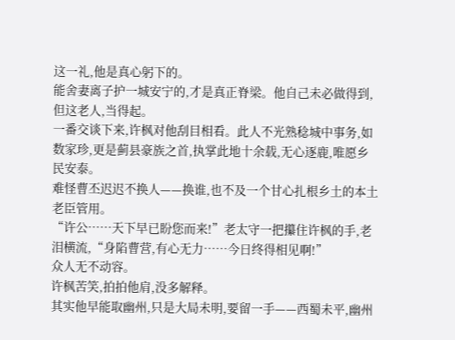这一礼,他是真心躬下的。
能舍妻离子护一城安宁的,才是真正脊梁。他自己未必做得到,但这老人,当得起。
一番交谈下来,许枫对他刮目相看。此人不光熟稔城中事务,如数家珍,更是蓟县豪族之首,执掌此地十余载,无心逐鹿,唯愿乡民安泰。
难怪曹丕迟迟不换人——换谁,也不及一个甘心扎根乡土的本土老臣管用。
“许公……天下早已盼您而来!”老太守一把攥住许枫的手,老泪横流,“身陷曹营,有心无力……今日终得相见啊!”
众人无不动容。
许枫苦笑,拍拍他肩,没多解释。
其实他早能取幽州,只是大局未明,要留一手——西蜀未平,幽州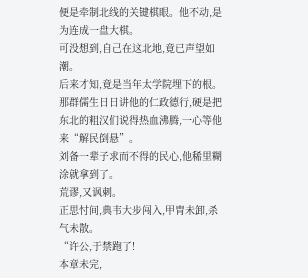便是牵制北线的关键棋眼。他不动,是为连成一盘大棋。
可没想到,自己在这北地,竟已声望如潮。
后来才知,竟是当年太学院埋下的根。那群儒生日日讲他的仁政德行,硬是把东北的粗汉们说得热血沸腾,一心等他来“解民倒悬”。
刘备一辈子求而不得的民心,他稀里糊涂就拿到了。
荒谬,又讽刺。
正思忖间,典韦大步闯入,甲胄未卸,杀气未散。
“许公,于禁跑了!
本章未完,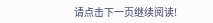请点击下一页继续阅读!